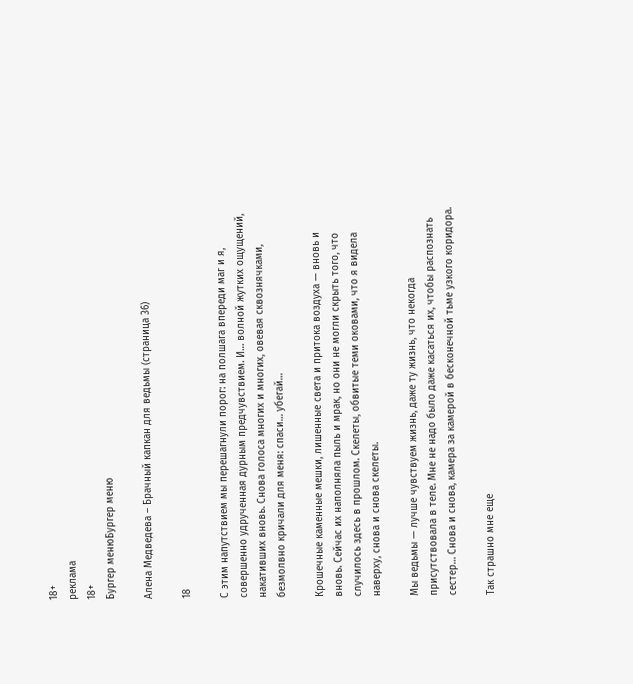18+
реклама
18+
Бургер менюБургер меню

Алена Медведева – Брачный капкан для ведьмы (страница 36)

18

С этим напутствием мы перешагнули порог: на полшага впереди маг и я, совершенно удрученная дурным предчувствием. И… волной жутких ощущений, накативших вновь. Снова голоса многих и многих, овевая сквознячками, безмолвно кричали для меня: спаси… убегай…

Крошечные каменные мешки, лишенные света и притока воздуха — вновь и вновь. Сейчас их наполняла пыль и мрак, но они не могли скрыть того, что случилось здесь в прошлом. Скелеты, обвитые теми оковами, что я видела наверху, снова и снова скелеты.

Мы ведьмы — лучше чувствуем жизнь, даже ту жизнь, что некогда присутствовала в теле. Мне не надо было даже касаться их, чтобы распознать сестер… Снова и снова, камера за камерой в бесконечной тьме узкого коридора.

Так страшно мне еще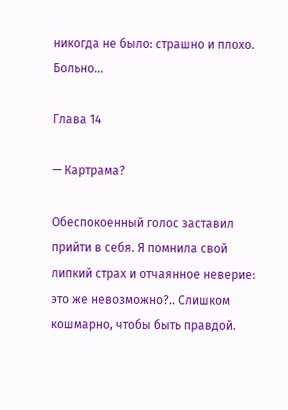никогда не было: страшно и плохо. Больно…

Глава 14

— Картрама?

Обеспокоенный голос заставил прийти в себя. Я помнила свой липкий страх и отчаянное неверие: это же невозможно?.. Слишком кошмарно, чтобы быть правдой.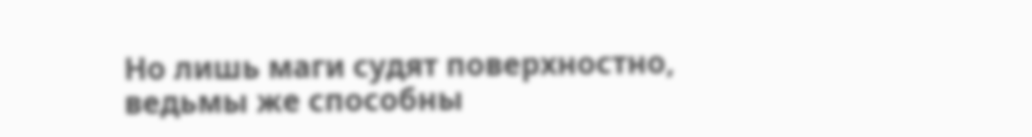Но лишь маги судят поверхностно, ведьмы же способны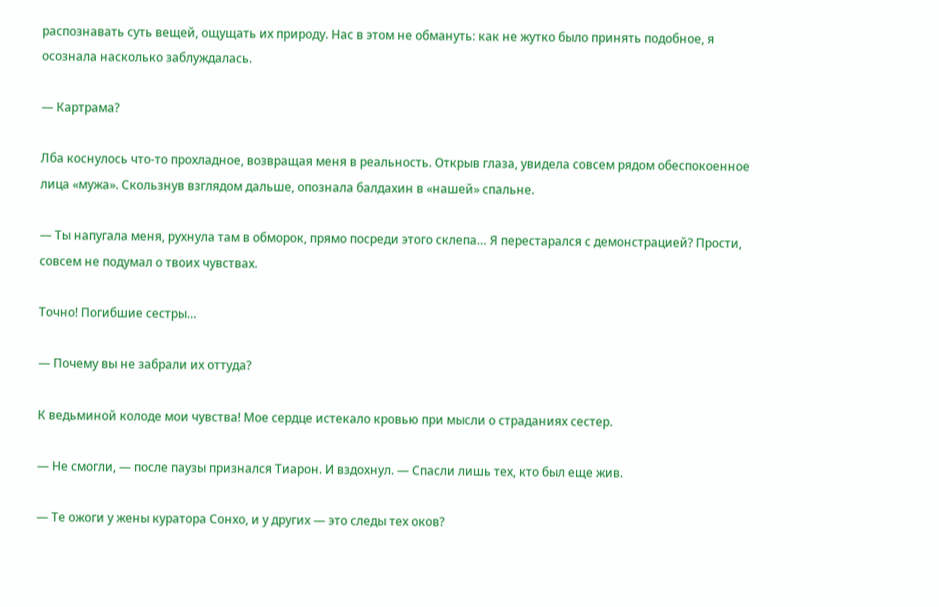распознавать суть вещей, ощущать их природу. Нас в этом не обмануть: как не жутко было принять подобное, я осознала насколько заблуждалась.

— Картрама?

Лба коснулось что-то прохладное, возвращая меня в реальность. Открыв глаза, увидела совсем рядом обеспокоенное лица «мужа». Скользнув взглядом дальше, опознала балдахин в «нашей» спальне.

— Ты напугала меня, рухнула там в обморок, прямо посреди этого склепа… Я перестарался с демонстрацией? Прости, совсем не подумал о твоих чувствах.

Точно! Погибшие сестры…

— Почему вы не забрали их оттуда?

К ведьминой колоде мои чувства! Мое сердце истекало кровью при мысли о страданиях сестер.

— Не смогли, — после паузы признался Тиарон. И вздохнул. — Спасли лишь тех, кто был еще жив.

— Те ожоги у жены куратора Сонхо, и у других — это следы тех оков?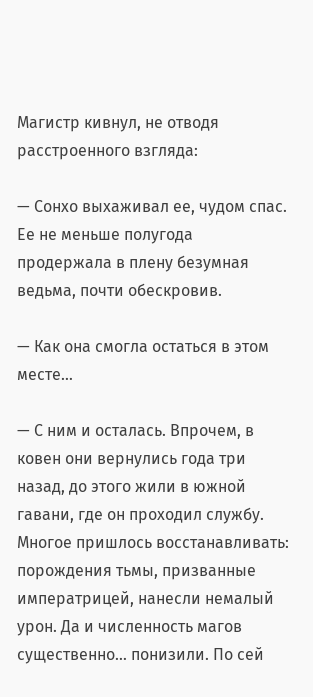Магистр кивнул, не отводя расстроенного взгляда:

— Сонхо выхаживал ее, чудом спас. Ее не меньше полугода продержала в плену безумная ведьма, почти обескровив.

— Как она смогла остаться в этом месте…

— С ним и осталась. Впрочем, в ковен они вернулись года три назад, до этого жили в южной гавани, где он проходил службу. Многое пришлось восстанавливать: порождения тьмы, призванные императрицей, нанесли немалый урон. Да и численность магов существенно… понизили. По сей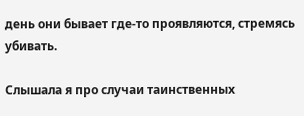день они бывает где-то проявляются, стремясь убивать.

Слышала я про случаи таинственных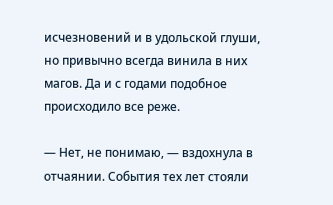исчезновений и в удольской глуши, но привычно всегда винила в них магов. Да и с годами подобное происходило все реже.

— Нет, не понимаю, — вздохнула в отчаянии. События тех лет стояли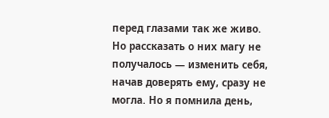перед глазами так же живо. Но рассказать о них магу не получалось — изменить себя, начав доверять ему, сразу не могла. Но я помнила день,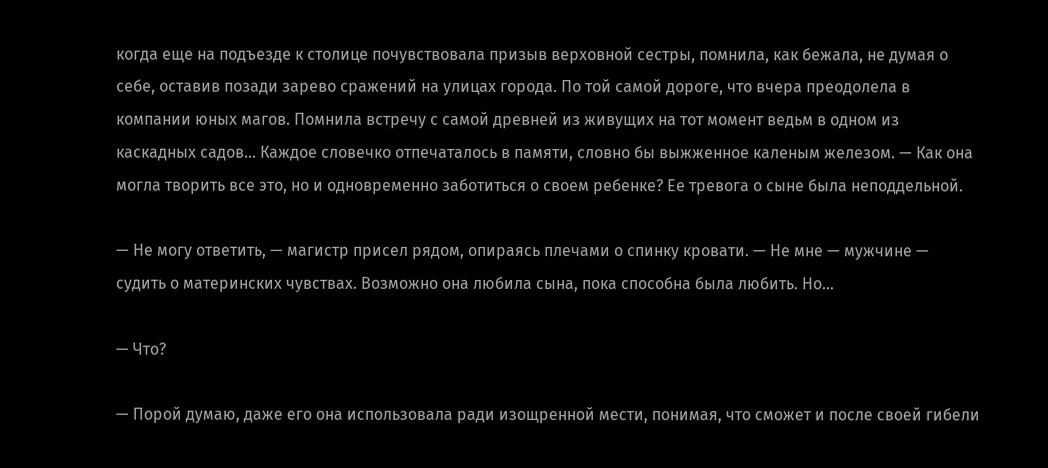когда еще на подъезде к столице почувствовала призыв верховной сестры, помнила, как бежала, не думая о себе, оставив позади зарево сражений на улицах города. По той самой дороге, что вчера преодолела в компании юных магов. Помнила встречу с самой древней из живущих на тот момент ведьм в одном из каскадных садов… Каждое словечко отпечаталось в памяти, словно бы выжженное каленым железом. — Как она могла творить все это, но и одновременно заботиться о своем ребенке? Ее тревога о сыне была неподдельной.

— Не могу ответить, — магистр присел рядом, опираясь плечами о спинку кровати. — Не мне — мужчине — судить о материнских чувствах. Возможно она любила сына, пока способна была любить. Но…

— Что?

— Порой думаю, даже его она использовала ради изощренной мести, понимая, что сможет и после своей гибели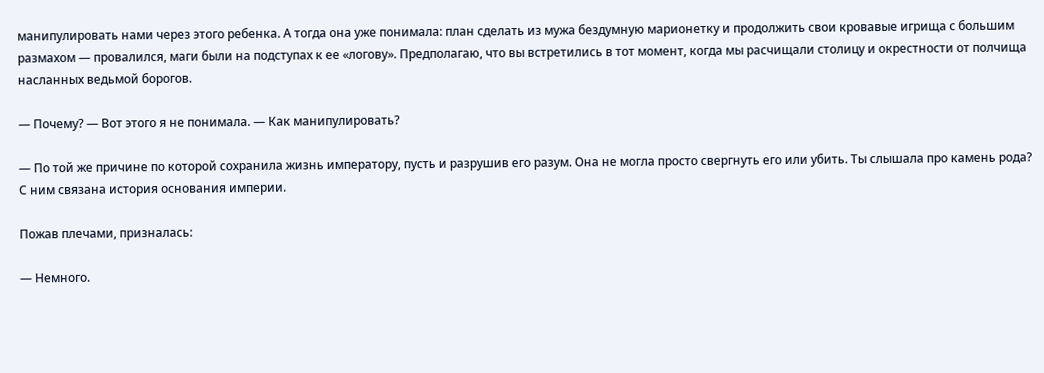манипулировать нами через этого ребенка. А тогда она уже понимала: план сделать из мужа бездумную марионетку и продолжить свои кровавые игрища с большим размахом — провалился, маги были на подступах к ее «логову». Предполагаю, что вы встретились в тот момент, когда мы расчищали столицу и окрестности от полчища насланных ведьмой борогов.

— Почему? — Вот этого я не понимала. — Как манипулировать?

— По той же причине по которой сохранила жизнь императору, пусть и разрушив его разум. Она не могла просто свергнуть его или убить. Ты слышала про камень рода? С ним связана история основания империи.

Пожав плечами, призналась:

— Немного.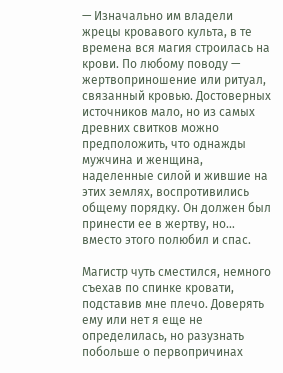— Изначально им владели жрецы кровавого культа, в те времена вся магия строилась на крови. По любому поводу — жертвоприношение или ритуал, связанный кровью. Достоверных источников мало, но из самых древних свитков можно предположить, что однажды мужчина и женщина, наделенные силой и жившие на этих землях, воспротивились общему порядку. Он должен был принести ее в жертву, но… вместо этого полюбил и спас.

Магистр чуть сместился, немного съехав по спинке кровати, подставив мне плечо. Доверять ему или нет я еще не определилась, но разузнать побольше о первопричинах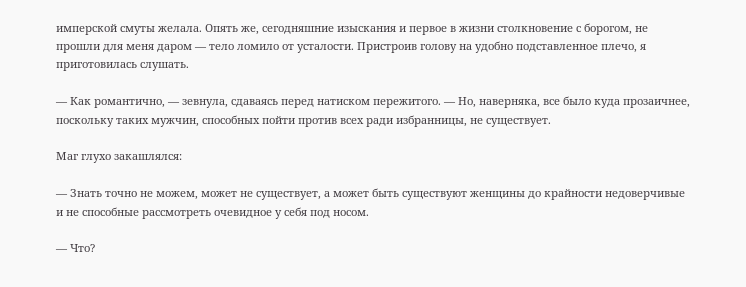имперской смуты желала. Опять же, сегодняшние изыскания и первое в жизни столкновение с борогом, не прошли для меня даром — тело ломило от усталости. Пристроив голову на удобно подставленное плечо, я приготовилась слушать.

— Как романтично, — зевнула, сдаваясь перед натиском пережитого. — Но, наверняка, все было куда прозаичнее, поскольку таких мужчин, способных пойти против всех ради избранницы, не существует.

Маг глухо закашлялся:

— Знать точно не можем, может не существует, а может быть существуют женщины до крайности недоверчивые и не способные рассмотреть очевидное у себя под носом.

— Что?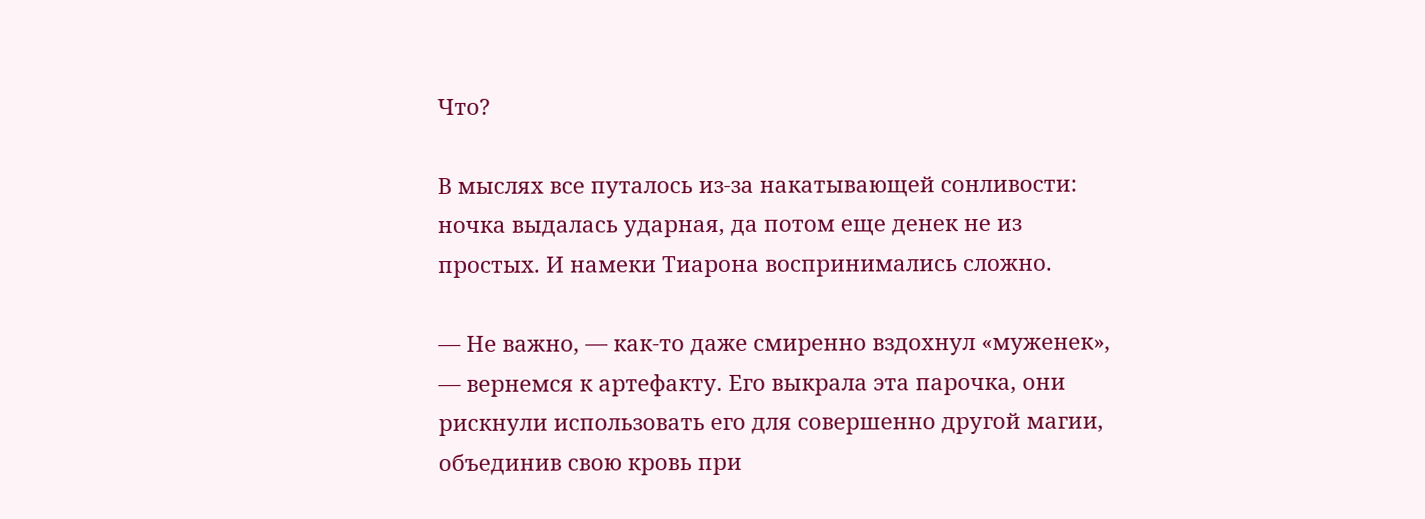Что?

В мыслях все путалось из-за накатывающей сонливости: ночка выдалась ударная, да потом еще денек не из простых. И намеки Тиарона воспринимались сложно.

— Не важно, — как-то даже смиренно вздохнул «муженек», — вернемся к артефакту. Его выкрала эта парочка, они рискнули использовать его для совершенно другой магии, объединив свою кровь при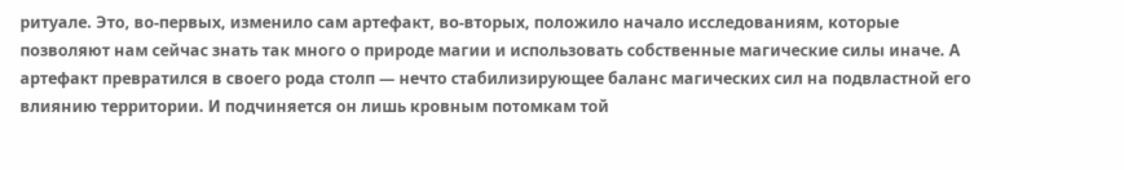ритуале. Это, во-первых, изменило сам артефакт, во-вторых, положило начало исследованиям, которые позволяют нам сейчас знать так много о природе магии и использовать собственные магические силы иначе. А артефакт превратился в своего рода столп — нечто стабилизирующее баланс магических сил на подвластной его влиянию территории. И подчиняется он лишь кровным потомкам той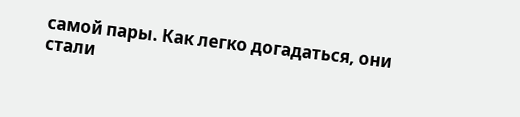самой пары. Как легко догадаться, они стали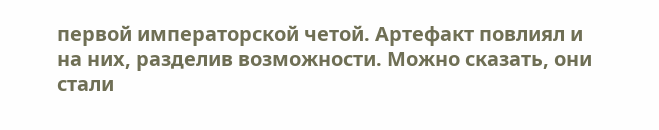первой императорской четой. Артефакт повлиял и на них, разделив возможности. Можно сказать, они стали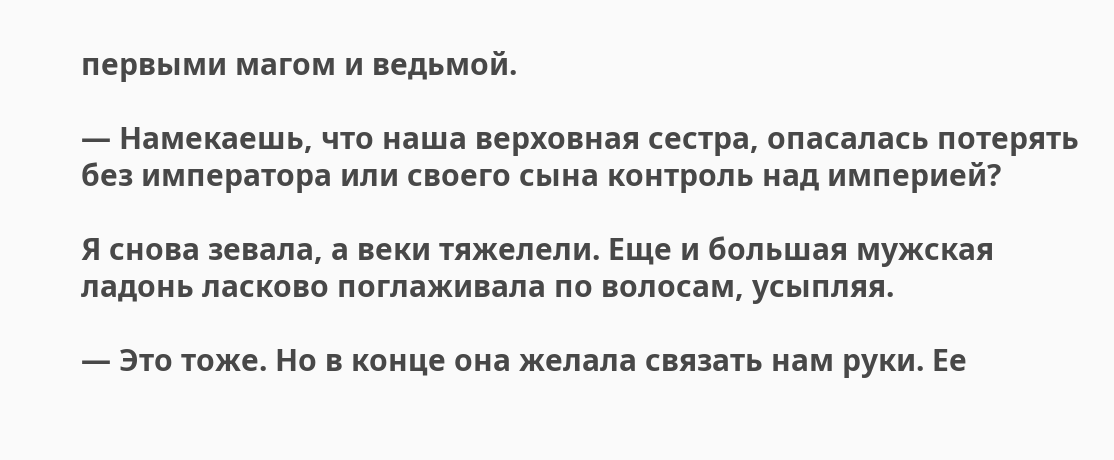первыми магом и ведьмой.

— Намекаешь, что наша верховная сестра, опасалась потерять без императора или своего сына контроль над империей?

Я снова зевала, а веки тяжелели. Еще и большая мужская ладонь ласково поглаживала по волосам, усыпляя.

— Это тоже. Но в конце она желала связать нам руки. Ее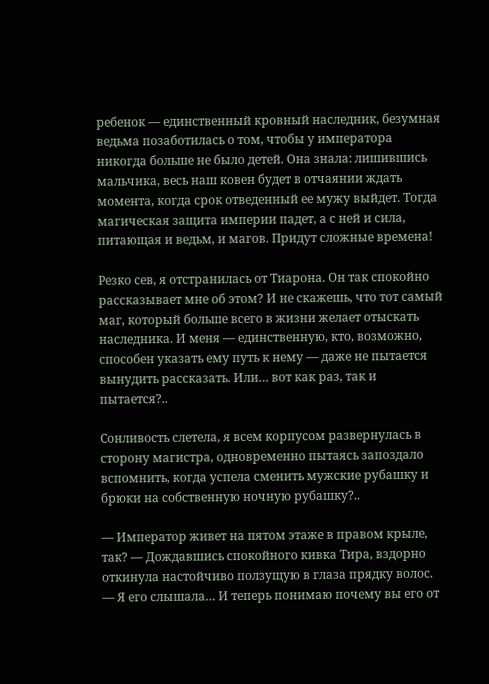ребенок — единственный кровный наследник, безумная ведьма позаботилась о том, чтобы у императора никогда больше не было детей. Она знала: лишившись мальчика, весь наш ковен будет в отчаянии ждать момента, когда срок отведенный ее мужу выйдет. Тогда магическая защита империи падет, а с ней и сила, питающая и ведьм, и магов. Придут сложные времена!

Резко сев, я отстранилась от Тиарона. Он так спокойно рассказывает мне об этом? И не скажешь, что тот самый маг, который больше всего в жизни желает отыскать наследника. И меня — единственную, кто, возможно, способен указать ему путь к нему — даже не пытается вынудить рассказать. Или… вот как раз, так и пытается?..

Сонливость слетела, я всем корпусом развернулась в сторону магистра, одновременно пытаясь запоздало вспомнить, когда успела сменить мужские рубашку и брюки на собственную ночную рубашку?..

— Император живет на пятом этаже в правом крыле, так? — Дождавшись спокойного кивка Тира, вздорно откинула настойчиво ползущую в глаза прядку волос. — Я его слышала… И теперь понимаю почему вы его от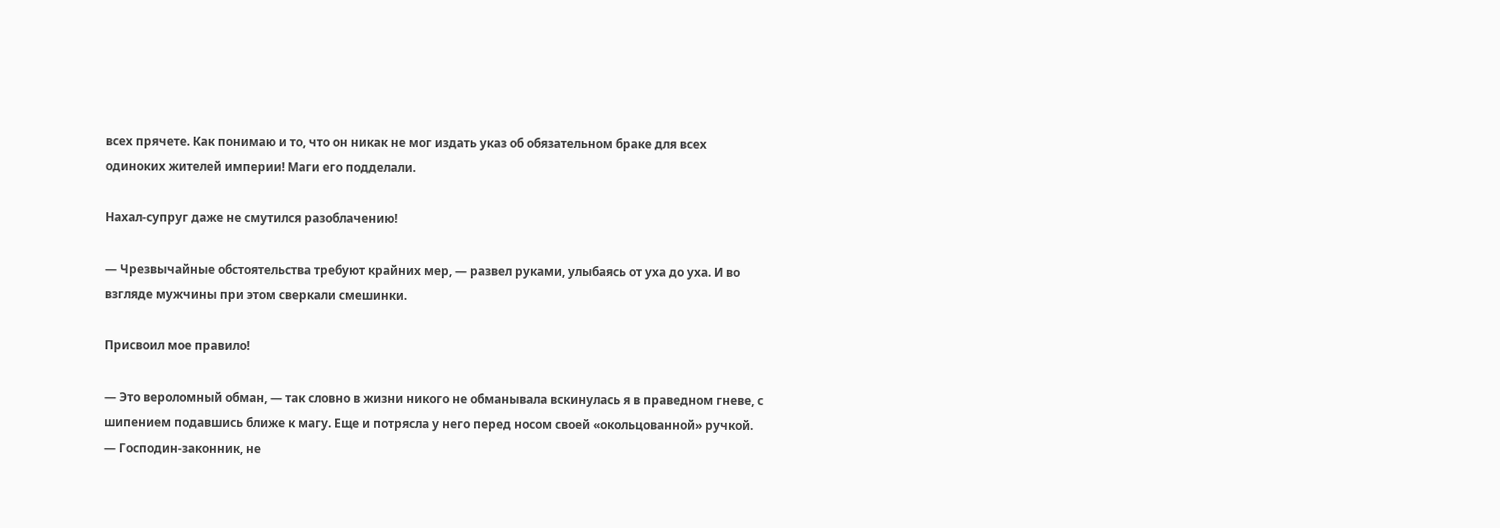всех прячете. Как понимаю и то, что он никак не мог издать указ об обязательном браке для всех одиноких жителей империи! Маги его подделали.

Нахал-супруг даже не смутился разоблачению!

— Чрезвычайные обстоятельства требуют крайних мер, — развел руками, улыбаясь от уха до уха. И во взгляде мужчины при этом сверкали смешинки.

Присвоил мое правило!

— Это вероломный обман, — так словно в жизни никого не обманывала вскинулась я в праведном гневе, с шипением подавшись ближе к магу. Еще и потрясла у него перед носом своей «окольцованной» ручкой. — Господин-законник, не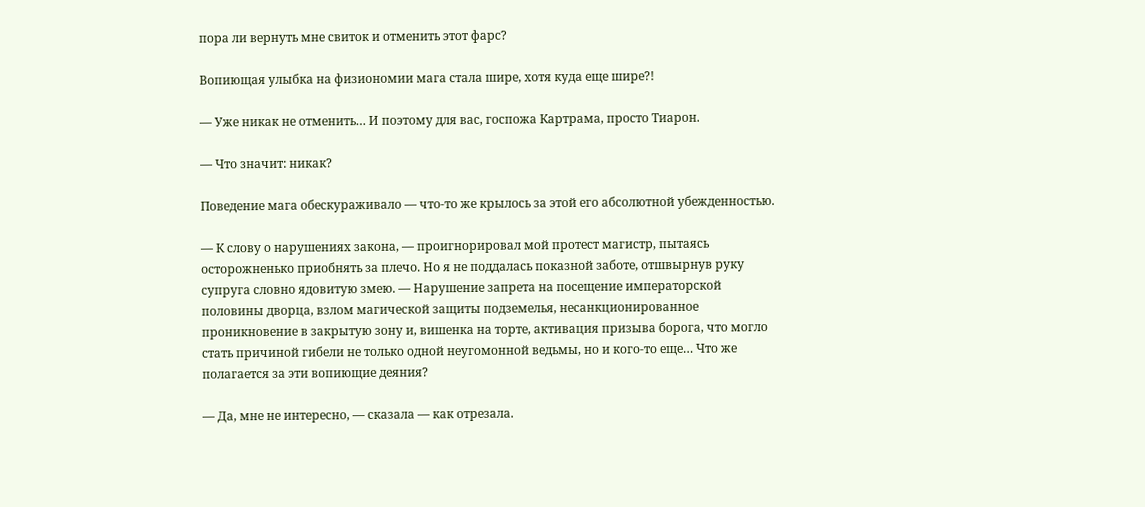пора ли вернуть мне свиток и отменить этот фарс?

Вопиющая улыбка на физиономии мага стала шире, хотя куда еще шире?!

— Уже никак не отменить… И поэтому для вас, госпожа Картрама, просто Тиарон.

— Что значит: никак?

Поведение мага обескураживало — что-то же крылось за этой его абсолютной убежденностью.

— К слову о нарушениях закона, — проигнорировал мой протест магистр, пытаясь осторожненько приобнять за плечо. Но я не поддалась показной заботе, отшвырнув руку супруга словно ядовитую змею. — Нарушение запрета на посещение императорской половины дворца, взлом магической защиты подземелья, несанкционированное проникновение в закрытую зону и, вишенка на торте, активация призыва борога, что могло стать причиной гибели не только одной неугомонной ведьмы, но и кого-то еще… Что же полагается за эти вопиющие деяния?

— Да, мне не интересно, — сказала — как отрезала.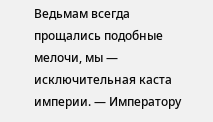Ведьмам всегда прощались подобные мелочи, мы — исключительная каста империи. — Императору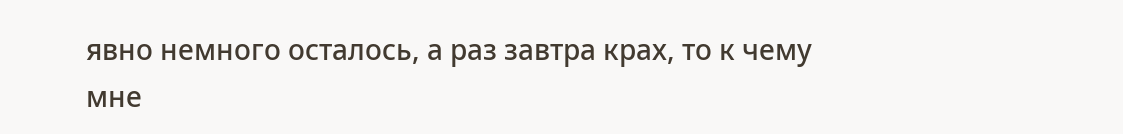явно немного осталось, а раз завтра крах, то к чему мне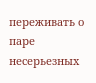переживать о паре несерьезных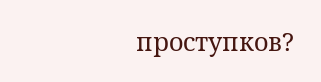проступков?